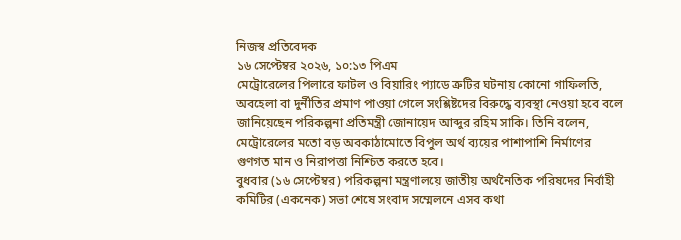নিজস্ব প্রতিবেদক
১৬ সেপ্টেম্বর ২০২৬, ১০:১৩ পিএম
মেট্রোরেলের পিলারে ফাটল ও বিয়ারিং প্যাডে ত্রুটির ঘটনায় কোনো গাফিলতি, অবহেলা বা দুর্নীতির প্রমাণ পাওয়া গেলে সংশ্লিষ্টদের বিরুদ্ধে ব্যবস্থা নেওয়া হবে বলে জানিয়েছেন পরিকল্পনা প্রতিমন্ত্রী জোনায়েদ আব্দুর রহিম সাকি। তিনি বলেন, মেট্রোরেলের মতো বড় অবকাঠামোতে বিপুল অর্থ ব্যয়ের পাশাপাশি নির্মাণের গুণগত মান ও নিরাপত্তা নিশ্চিত করতে হবে।
বুধবার (১৬ সেপ্টেম্বর) পরিকল্পনা মন্ত্রণালয়ে জাতীয় অর্থনৈতিক পরিষদের নির্বাহী কমিটির (একনেক) সভা শেষে সংবাদ সম্মেলনে এসব কথা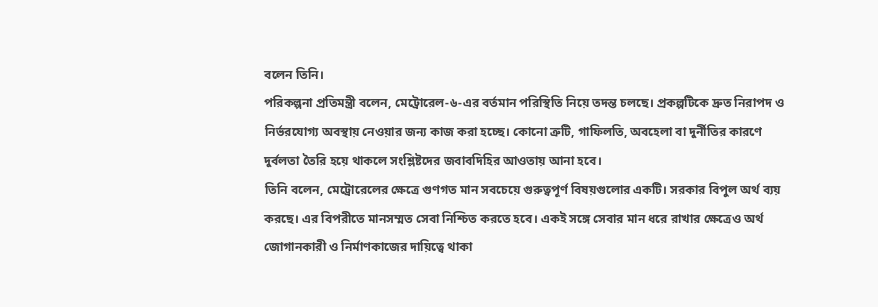বলেন তিনি।
পরিকল্পনা প্রতিমন্ত্রী বলেন, মেট্রোরেল-৬-এর বর্তমান পরিস্থিতি নিয়ে তদন্ত চলছে। প্রকল্পটিকে দ্রুত নিরাপদ ও নির্ভরযোগ্য অবস্থায় নেওয়ার জন্য কাজ করা হচ্ছে। কোনো ত্রুটি, গাফিলতি, অবহেলা বা দুর্নীতির কারণে দুর্বলতা তৈরি হয়ে থাকলে সংশ্লিষ্টদের জবাবদিহির আওতায় আনা হবে।
তিনি বলেন, মেট্রোরেলের ক্ষেত্রে গুণগত মান সবচেয়ে গুরুত্বপূর্ণ বিষয়গুলোর একটি। সরকার বিপুল অর্থ ব্যয় করছে। এর বিপরীতে মানসম্মত সেবা নিশ্চিত করতে হবে। একই সঙ্গে সেবার মান ধরে রাখার ক্ষেত্রেও অর্থ জোগানকারী ও নির্মাণকাজের দায়িত্বে থাকা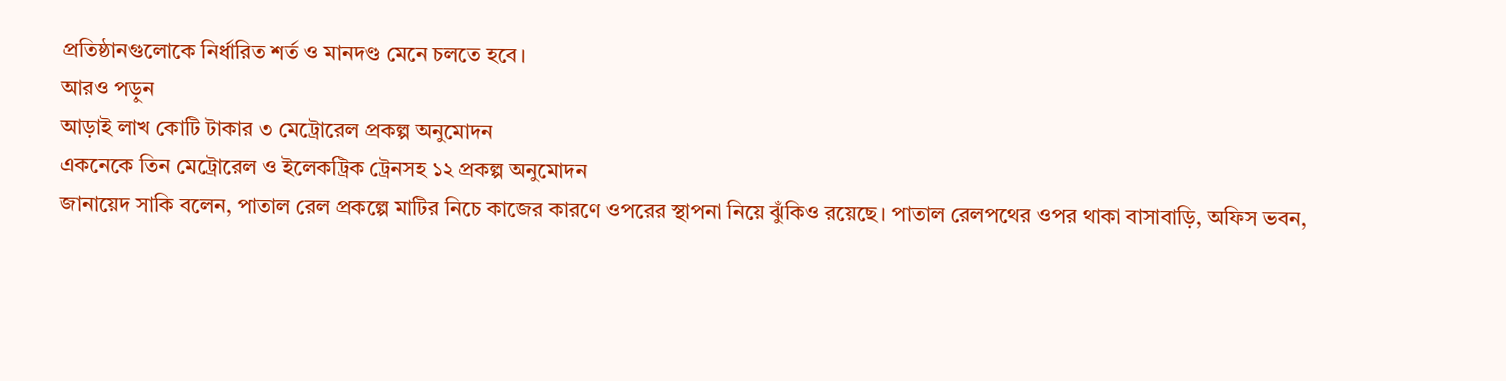প্রতিষ্ঠানগুলোকে নির্ধারিত শর্ত ও মানদণ্ড মেনে চলতে হবে।
আরও পড়ুন
আড়াই লাখ কোটি টাকার ৩ মেট্রোরেল প্রকল্প অনুমোদন
একনেকে তিন মেট্রোরেল ও ইলেকট্রিক ট্রেনসহ ১২ প্রকল্প অনুমোদন
জানায়েদ সাকি বলেন, পাতাল রেল প্রকল্পে মাটির নিচে কাজের কারণে ওপরের স্থাপনা নিয়ে ঝুঁকিও রয়েছে। পাতাল রেলপথের ওপর থাকা বাসাবাড়ি, অফিস ভবন,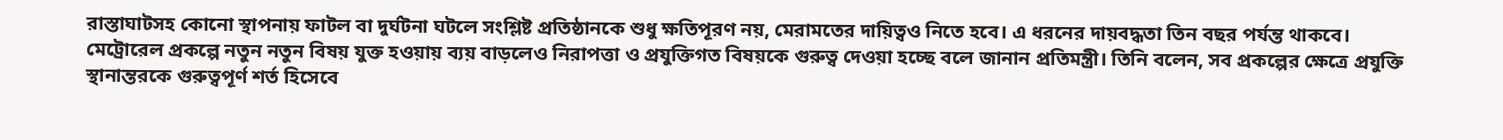রাস্তাঘাটসহ কোনো স্থাপনায় ফাটল বা দুর্ঘটনা ঘটলে সংশ্লিষ্ট প্রতিষ্ঠানকে শুধু ক্ষতিপূরণ নয়, মেরামতের দায়িত্বও নিতে হবে। এ ধরনের দায়বদ্ধতা তিন বছর পর্যন্ত থাকবে।
মেট্রোরেল প্রকল্পে নতুন নতুন বিষয় যুক্ত হওয়ায় ব্যয় বাড়লেও নিরাপত্তা ও প্রযুক্তিগত বিষয়কে গুরুত্ব দেওয়া হচ্ছে বলে জানান প্রতিমন্ত্রী। তিনি বলেন, সব প্রকল্পের ক্ষেত্রে প্রযুক্তি স্থানান্তরকে গুরুত্বপূর্ণ শর্ত হিসেবে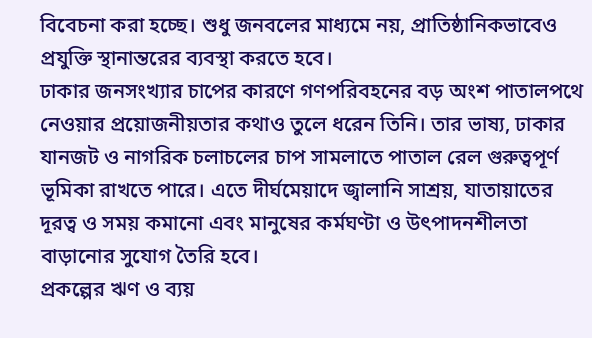বিবেচনা করা হচ্ছে। শুধু জনবলের মাধ্যমে নয়, প্রাতিষ্ঠানিকভাবেও প্রযুক্তি স্থানান্তরের ব্যবস্থা করতে হবে।
ঢাকার জনসংখ্যার চাপের কারণে গণপরিবহনের বড় অংশ পাতালপথে নেওয়ার প্রয়োজনীয়তার কথাও তুলে ধরেন তিনি। তার ভাষ্য, ঢাকার যানজট ও নাগরিক চলাচলের চাপ সামলাতে পাতাল রেল গুরুত্বপূর্ণ ভূমিকা রাখতে পারে। এতে দীর্ঘমেয়াদে জ্বালানি সাশ্রয়, যাতায়াতের দূরত্ব ও সময় কমানো এবং মানুষের কর্মঘণ্টা ও উৎপাদনশীলতা বাড়ানোর সুযোগ তৈরি হবে।
প্রকল্পের ঋণ ও ব্যয়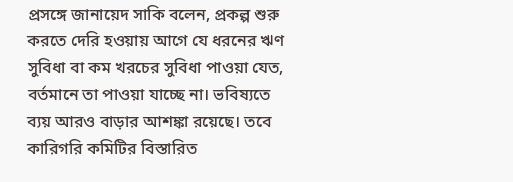প্রসঙ্গে জানায়েদ সাকি বলেন, প্রকল্প শুরু করতে দেরি হওয়ায় আগে যে ধরনের ঋণ সুবিধা বা কম খরচের সুবিধা পাওয়া যেত, বর্তমানে তা পাওয়া যাচ্ছে না। ভবিষ্যতে ব্যয় আরও বাড়ার আশঙ্কা রয়েছে। তবে কারিগরি কমিটির বিস্তারিত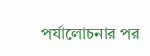পর্যালোচনার পর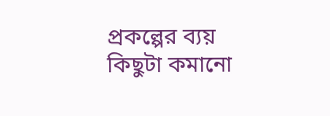প্রকল্পের ব্যয় কিছুটা কমানো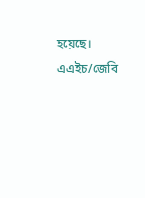হয়েছে।
এএইচ/জেবি